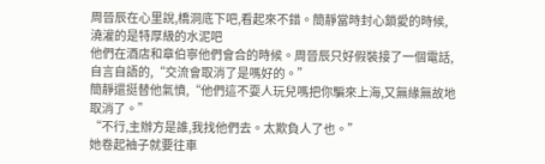周晉辰在心里說,橋洞底下吧,看起來不錯。簡靜當時封心鎖愛的時候,澆灌的是特厚級的水泥吧
他們在酒店和章伯寧他們會合的時候。周晉辰只好假裝接了一個電話,自言自語的,“交流會取消了是嗎好的。”
簡靜還挺替他氣憤,“他們這不耍人玩兒嗎把你騙來上海,又無緣無故地取消了。”
“不行,主辦方是誰,我找他們去。太欺負人了也。”
她卷起袖子就要往車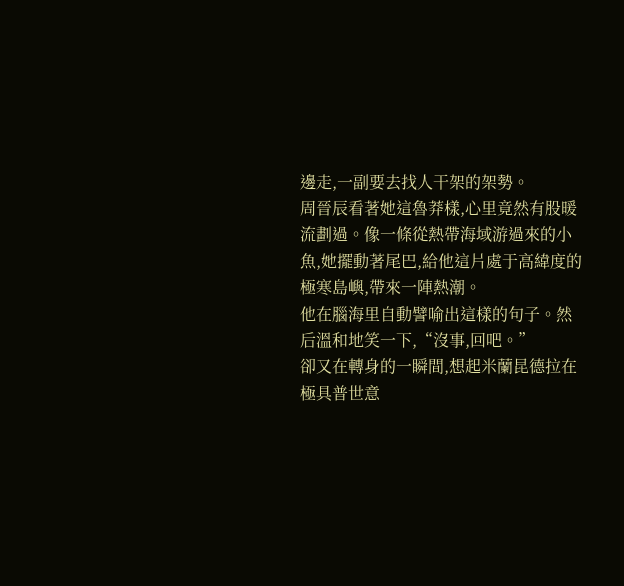邊走,一副要去找人干架的架勢。
周晉辰看著她這魯莽樣,心里竟然有股暖流劃過。像一條從熱帶海域游過來的小魚,她擺動著尾巴,給他這片處于高緯度的極寒島嶼,帶來一陣熱潮。
他在腦海里自動譬喻出這樣的句子。然后溫和地笑一下,“沒事,回吧。”
卻又在轉身的一瞬間,想起米蘭昆德拉在極具普世意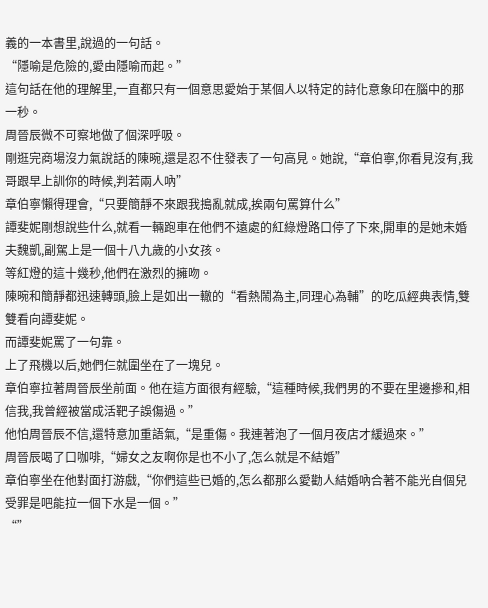義的一本書里,說過的一句話。
“隱喻是危險的,愛由隱喻而起。”
這句話在他的理解里,一直都只有一個意思愛始于某個人以特定的詩化意象印在腦中的那一秒。
周晉辰微不可察地做了個深呼吸。
剛逛完商場沒力氣說話的陳晼,還是忍不住發表了一句高見。她說,“章伯寧,你看見沒有,我哥跟早上訓你的時候,判若兩人吶”
章伯寧懶得理會,“只要簡靜不來跟我搗亂就成,挨兩句罵算什么”
譚斐妮剛想說些什么,就看一輛跑車在他們不遠處的紅綠燈路口停了下來,開車的是她未婚夫魏凱,副駕上是一個十八九歲的小女孩。
等紅燈的這十幾秒,他們在激烈的擁吻。
陳晼和簡靜都迅速轉頭,臉上是如出一轍的“看熱鬧為主,同理心為輔”的吃瓜經典表情,雙雙看向譚斐妮。
而譚斐妮罵了一句靠。
上了飛機以后,她們仨就圍坐在了一塊兒。
章伯寧拉著周晉辰坐前面。他在這方面很有經驗,“這種時候,我們男的不要在里邊摻和,相信我,我曾經被當成活靶子誤傷過。”
他怕周晉辰不信,還特意加重語氣,“是重傷。我連著泡了一個月夜店才緩過來。”
周晉辰喝了口咖啡,“婦女之友啊你是也不小了,怎么就是不結婚”
章伯寧坐在他對面打游戲,“你們這些已婚的,怎么都那么愛勸人結婚吶合著不能光自個兒受罪是吧能拉一個下水是一個。”
“”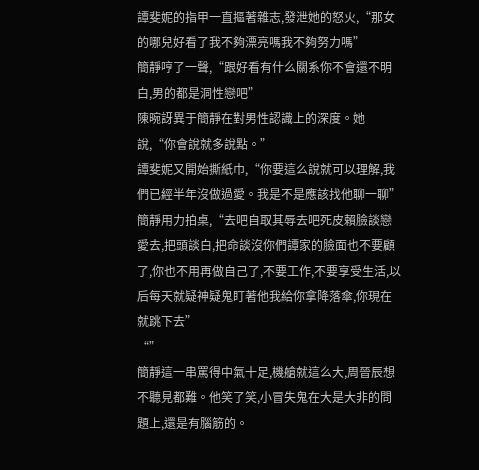譚斐妮的指甲一直摳著雜志,發泄她的怒火,“那女的哪兒好看了我不夠漂亮嗎我不夠努力嗎”
簡靜哼了一聲,“跟好看有什么關系你不會還不明白,男的都是洞性戀吧”
陳晼訝異于簡靜在對男性認識上的深度。她說,“你會說就多說點。”
譚斐妮又開始撕紙巾,“你要這么說就可以理解,我們已經半年沒做過愛。我是不是應該找他聊一聊”
簡靜用力拍桌,“去吧自取其辱去吧死皮賴臉談戀愛去,把頭談白,把命談沒你們譚家的臉面也不要顧了,你也不用再做自己了,不要工作,不要享受生活,以后每天就疑神疑鬼盯著他我給你拿降落傘,你現在就跳下去”
“”
簡靜這一串罵得中氣十足,機艙就這么大,周晉辰想不聽見都難。他笑了笑,小冒失鬼在大是大非的問題上,還是有腦筋的。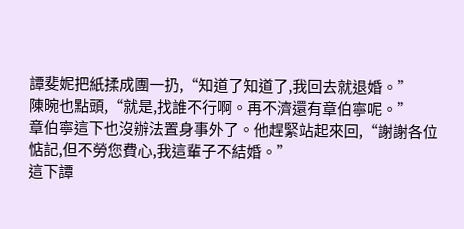譚斐妮把紙揉成團一扔,“知道了知道了,我回去就退婚。”
陳晼也點頭,“就是,找誰不行啊。再不濟還有章伯寧呢。”
章伯寧這下也沒辦法置身事外了。他趕緊站起來回,“謝謝各位惦記,但不勞您費心,我這輩子不結婚。”
這下譚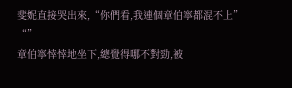斐妮直接哭出來,“你們看,我連個章伯寧都混不上”
“”
章伯寧悻悻地坐下,總覺得哪不對勁,被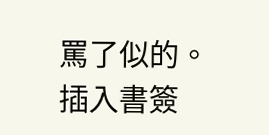罵了似的。
插入書簽